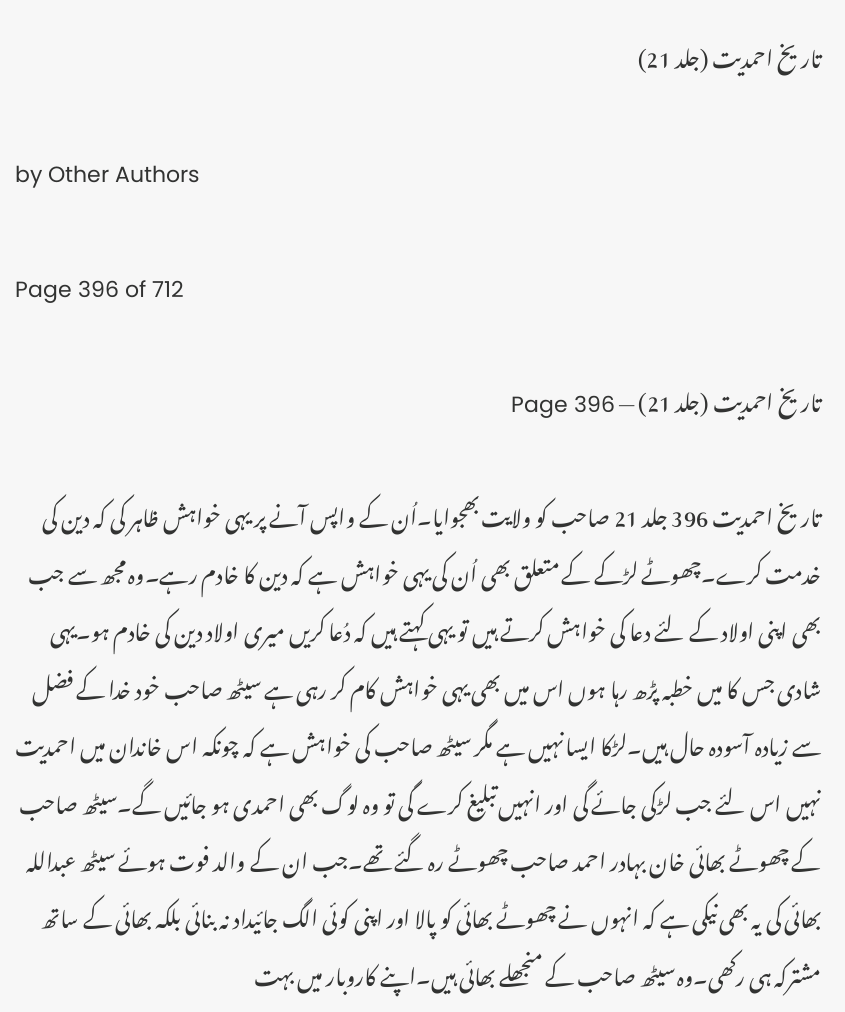تاریخ احمدیت (جلد 21)

by Other Authors

Page 396 of 712

تاریخ احمدیت (جلد 21) — Page 396

تاریخ احمدیت 396 جلد 21 صاحب کو ولایت بھجوایا۔اُن کے واپس آنے پر یہی خواہش ظاہر کی کہ دین کی خدمت کرے۔چھوٹے لڑکے کے متعلق بھی اُن کی یہی خواہش ہے کہ دین کا خادم رہے۔وہ مجھ سے جب بھی اپنی اولاد کے لئے دعا کی خواہش کرتے ہیں تو یہی کہتے ہیں کہ دُعا کریں میری اولاد دین کی خادم ہو۔یہی شادی جس کا میں خطبہ پڑھ رہا ہوں اس میں بھی یہی خواہش کام کر رہی ہے سیٹھ صاحب خود خدا کے فضل سے زیادہ آسودہ حال ہیں۔لڑکا ایسا نہیں ہے مگر سیٹھ صاحب کی خواہش ہے کہ چونکہ اس خاندان میں احمدیت نہیں اس لئے جب لڑکی جائے گی اور انہیں تبلیغ کرے گی تو وہ لوگ بھی احمدی ہو جائیں گے۔سیٹھ صاحب کے چھوٹے بھائی خان بہادر احمد صاحب چھوٹے رہ گئے تھے۔جب ان کے والد فوت ہوئے سیٹھ عبداللہ بھائی کی یہ بھی نیکی ہے کہ انہوں نے چھوٹے بھائی کو پالا اور اپنی کوئی الگ جائیداد نہ بنائی بلکہ بھائی کے ساتھ مشترکہ ہی رکھی۔وہ سیٹھ صاحب کے منجھلے بھائی ہیں۔اپنے کاروبار میں بہت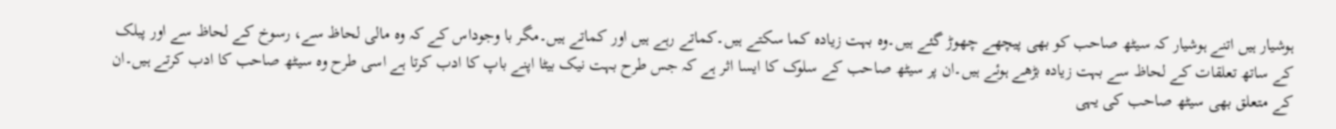ہوشیار ہیں اتنے ہوشیار کہ سیٹھ صاحب کو بھی پیچھے چھوڑ گئے ہیں۔وہ بہت زیادہ کما سکتے ہیں۔کماتے رہے ہیں اور کماتے ہیں۔مگر با وجوداس کے کہ وہ مالی لحاظ سے، رسوخ کے لحاظ سے اور پبلک کے ساتھ تعلقات کے لحاظ سے بہت زیادہ بڑھے ہوئے ہیں۔ان پر سیٹھ صاحب کے سلوک کا ایسا اثر ہے کہ جس طرح بہت نیک بیٹا اپنے باپ کا ادب کرتا ہے اسی طرح وہ سیٹھ صاحب کا ادب کرتے ہیں۔ان کے متعلق بھی سیٹھ صاحب کی یہی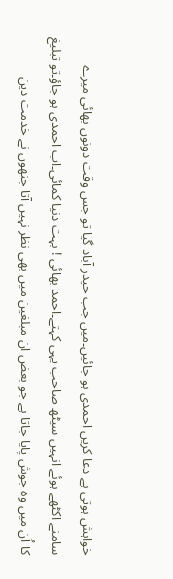خواہش ہوتی ہے دعا کریں احمدی ہو جائیں۔میں جب حیدر آباد گیا تو جس وقت دونوں بھائی میرے سامنے اکٹھے ہوئے انہیں سیٹھ صاحب یہی کہتے۔احمد بھائی ! بہت دنیا کمائی۔اب احمدی ہو جاؤ۔تو تبلیغ کا اُن میں وہ جوش پایا جاتا ہے جو بعض ان مبلغین میں بھی نظر نہیں آتا جنھوں نے خدمت دین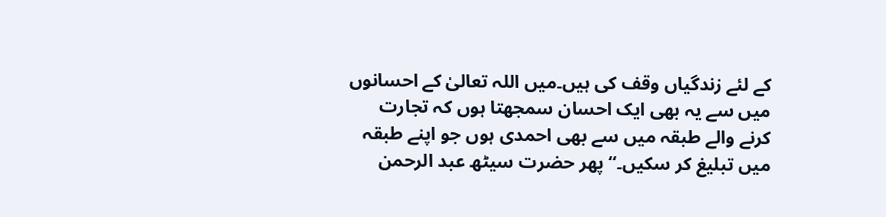کے لئے زندگیاں وقف کی ہیں۔میں اللہ تعالیٰ کے احسانوں میں سے یہ بھی ایک احسان سمجھتا ہوں کہ تجارت کرنے والے طبقہ میں سے بھی احمدی ہوں جو اپنے طبقہ میں تبلیغ کر سکیں۔“ پھر حضرت سیٹھ عبد الرحمن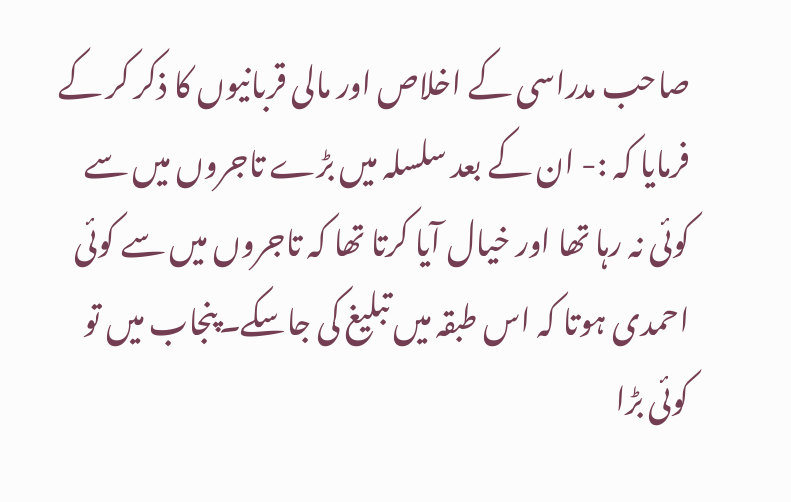صاحب مدراسی کے اخلاص اور مالی قربانیوں کا ذکر کر کے فرمایا کہ :- ان کے بعد سلسلہ میں بڑے تاجروں میں سے کوئی نہ رہا تھا اور خیال آیا کرتا تھا کہ تاجروں میں سے کوئی احمدی ہوتا کہ اس طبقہ میں تبلیغ کی جاسکے۔پنجاب میں تو کوئی بڑا